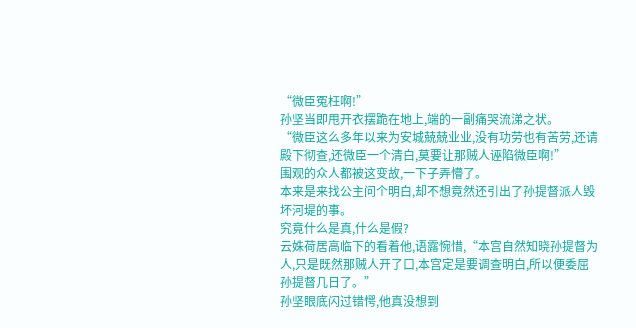“微臣冤枉啊!”
孙坚当即甩开衣摆跪在地上,端的一副痛哭流涕之状。
“微臣这么多年以来为安城兢兢业业,没有功劳也有苦劳,还请殿下彻查,还微臣一个清白,莫要让那贼人诬陷微臣啊!”
围观的众人都被这变故,一下子弄懵了。
本来是来找公主问个明白,却不想竟然还引出了孙提督派人毁坏河堤的事。
究竟什么是真,什么是假?
云姝荷居高临下的看着他,语露惋惜,“本宫自然知晓孙提督为人,只是既然那贼人开了口,本宫定是要调查明白,所以便委屈孙提督几日了。”
孙坚眼底闪过错愕,他真没想到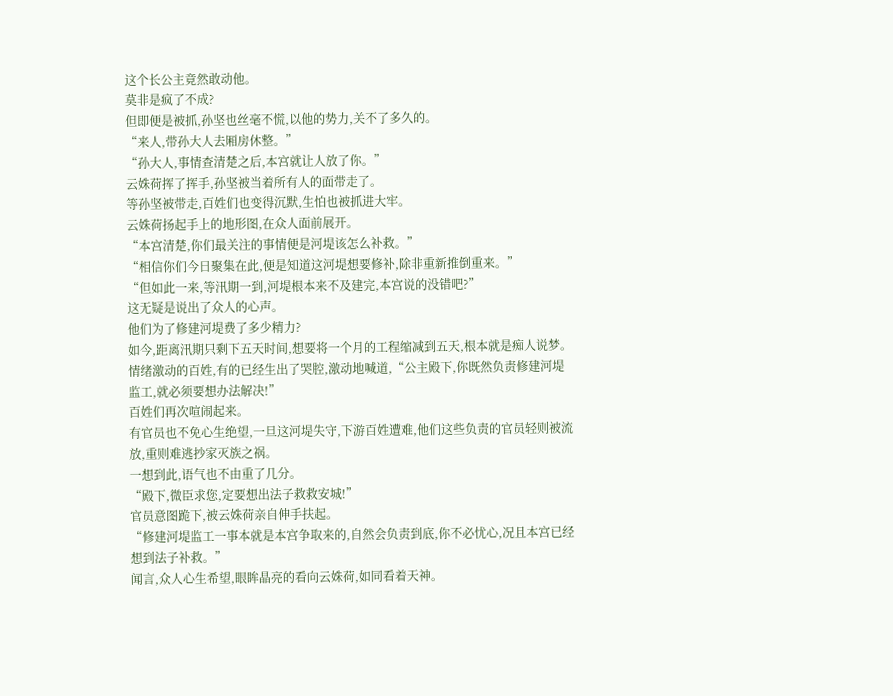这个长公主竟然敢动他。
莫非是疯了不成?
但即便是被抓,孙坚也丝毫不慌,以他的势力,关不了多久的。
“来人,带孙大人去厢房休整。”
“孙大人,事情查清楚之后,本宫就让人放了你。”
云姝荷挥了挥手,孙坚被当着所有人的面带走了。
等孙坚被带走,百姓们也变得沉默,生怕也被抓进大牢。
云姝荷扬起手上的地形图,在众人面前展开。
“本宫清楚,你们最关注的事情便是河堤该怎么补救。”
“相信你们今日聚集在此,便是知道这河堤想要修补,除非重新推倒重来。”
“但如此一来,等汛期一到,河堤根本来不及建完,本宫说的没错吧?”
这无疑是说出了众人的心声。
他们为了修建河堤费了多少精力?
如今,距离汛期只剩下五天时间,想要将一个月的工程缩减到五天,根本就是痴人说梦。
情绪激动的百姓,有的已经生出了哭腔,激动地喊道,“公主殿下,你既然负责修建河堤监工,就必须要想办法解决!”
百姓们再次喧闹起来。
有官员也不免心生绝望,一旦这河堤失守,下游百姓遭难,他们这些负责的官员轻则被流放,重则难逃抄家灭族之祸。
一想到此,语气也不由重了几分。
“殿下,微臣求您,定要想出法子救救安城!”
官员意图跪下,被云姝荷亲自伸手扶起。
“修建河堤监工一事本就是本宫争取来的,自然会负责到底,你不必忧心,况且本宫已经想到法子补救。”
闻言,众人心生希望,眼眸晶亮的看向云姝荷,如同看着天神。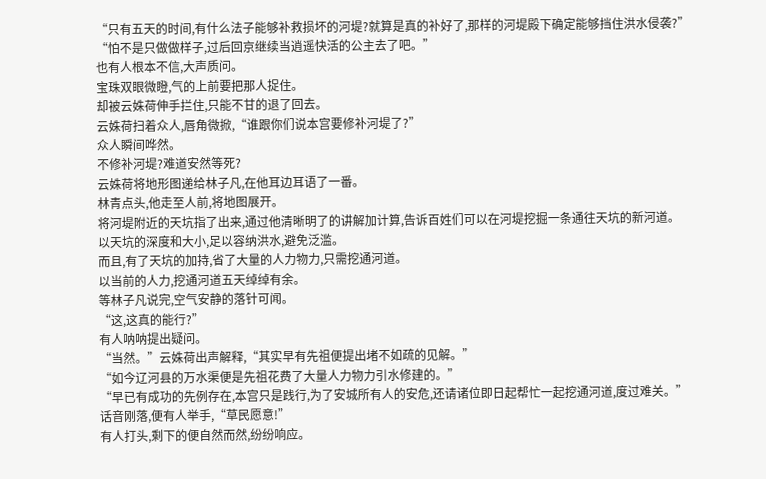“只有五天的时间,有什么法子能够补救损坏的河堤?就算是真的补好了,那样的河堤殿下确定能够挡住洪水侵袭?”
“怕不是只做做样子,过后回京继续当逍遥快活的公主去了吧。”
也有人根本不信,大声质问。
宝珠双眼微瞪,气的上前要把那人捉住。
却被云姝荷伸手拦住,只能不甘的退了回去。
云姝荷扫着众人,唇角微掀,“谁跟你们说本宫要修补河堤了?”
众人瞬间哗然。
不修补河堤?难道安然等死?
云姝荷将地形图递给林子凡,在他耳边耳语了一番。
林青点头,他走至人前,将地图展开。
将河堤附近的天坑指了出来,通过他清晰明了的讲解加计算,告诉百姓们可以在河堤挖掘一条通往天坑的新河道。
以天坑的深度和大小,足以容纳洪水,避免泛滥。
而且,有了天坑的加持,省了大量的人力物力,只需挖通河道。
以当前的人力,挖通河道五天绰绰有余。
等林子凡说完,空气安静的落针可闻。
“这,这真的能行?”
有人呐呐提出疑问。
“当然。”云姝荷出声解释,“其实早有先祖便提出堵不如疏的见解。”
“如今辽河县的万水渠便是先祖花费了大量人力物力引水修建的。”
“早已有成功的先例存在,本宫只是践行,为了安城所有人的安危,还请诸位即日起帮忙一起挖通河道,度过难关。”
话音刚落,便有人举手,“草民愿意!”
有人打头,剩下的便自然而然,纷纷响应。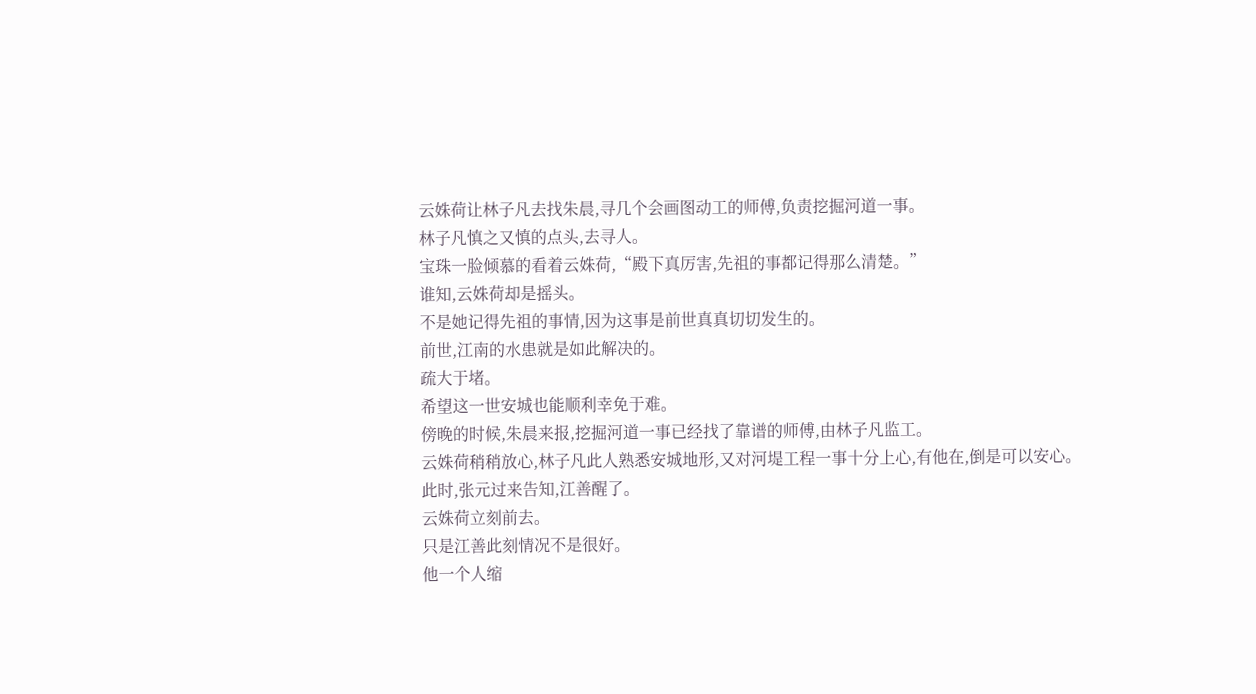云姝荷让林子凡去找朱晨,寻几个会画图动工的师傅,负责挖掘河道一事。
林子凡慎之又慎的点头,去寻人。
宝珠一脸倾慕的看着云姝荷,“殿下真厉害,先祖的事都记得那么清楚。”
谁知,云姝荷却是摇头。
不是她记得先祖的事情,因为这事是前世真真切切发生的。
前世,江南的水患就是如此解决的。
疏大于堵。
希望这一世安城也能顺利幸免于难。
傍晚的时候,朱晨来报,挖掘河道一事已经找了靠谱的师傅,由林子凡监工。
云姝荷稍稍放心,林子凡此人熟悉安城地形,又对河堤工程一事十分上心,有他在,倒是可以安心。
此时,张元过来告知,江善醒了。
云姝荷立刻前去。
只是江善此刻情况不是很好。
他一个人缩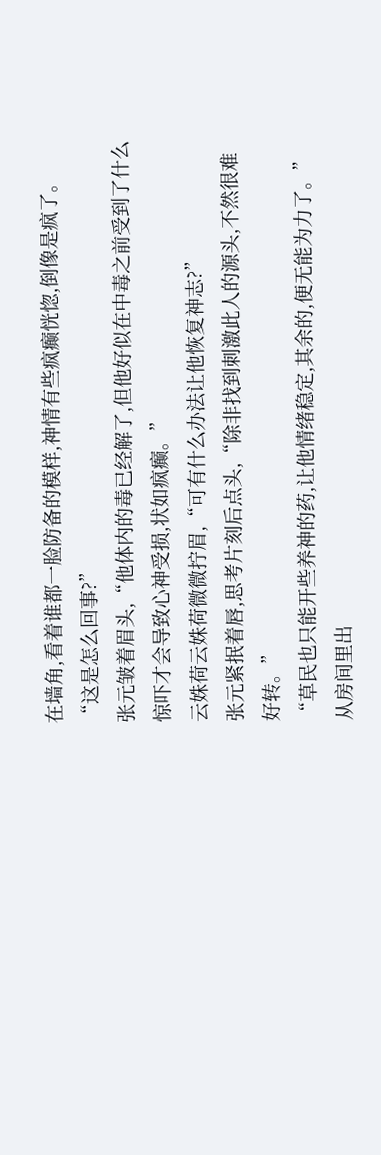在墙角,看着谁都一脸防备的模样,神情有些疯癫恍惚,倒像是疯了。
“这是怎么回事?”
张元皱着眉头,“他体内的毒已经解了,但他好似在中毒之前受到了什么惊吓才会导致心神受损,状如疯癫。”
云姝荷云姝荷微微拧眉,“可有什么办法让他恢复神志?”
张元紧抿着唇,思考片刻后点头,“除非找到刺激此人的源头,不然很难好转。”
“草民也只能开些养神的药,让他情绪稳定,其余的,便无能为力了。”
从房间里出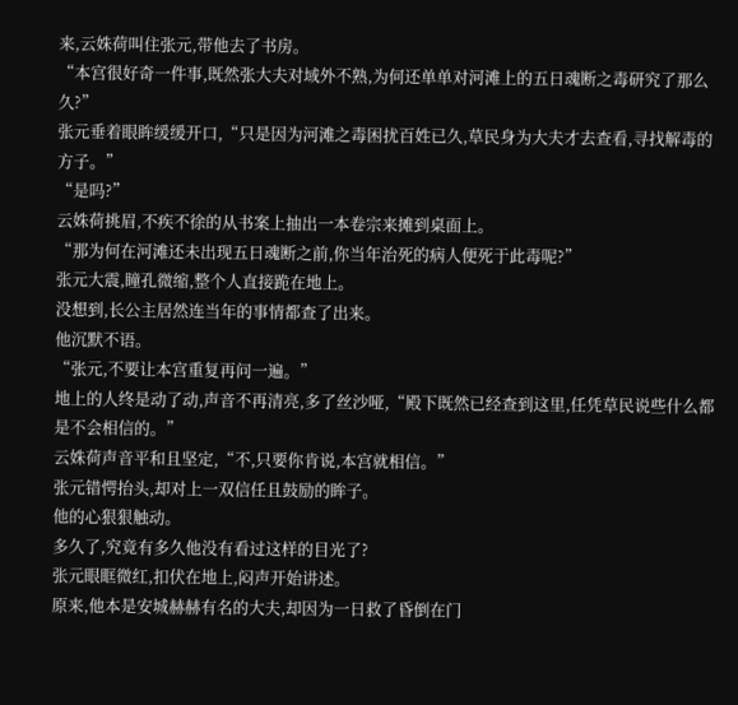来,云姝荷叫住张元,带他去了书房。
“本宫很好奇一件事,既然张大夫对域外不熟,为何还单单对河滩上的五日魂断之毒研究了那么久?”
张元垂着眼眸缓缓开口,“只是因为河滩之毒困扰百姓已久,草民身为大夫才去查看,寻找解毒的方子。”
“是吗?”
云姝荷挑眉,不疾不徐的从书案上抽出一本卷宗来摊到桌面上。
“那为何在河滩还未出现五日魂断之前,你当年治死的病人便死于此毒呢?”
张元大震,瞳孔微缩,整个人直接跪在地上。
没想到,长公主居然连当年的事情都查了出来。
他沉默不语。
“张元,不要让本宫重复再问一遍。”
地上的人终是动了动,声音不再清亮,多了丝沙哑,“殿下既然已经查到这里,任凭草民说些什么都是不会相信的。”
云姝荷声音平和且坚定,“不,只要你肯说,本宫就相信。”
张元错愕抬头,却对上一双信任且鼓励的眸子。
他的心狠狠触动。
多久了,究竟有多久他没有看过这样的目光了?
张元眼眶微红,扣伏在地上,闷声开始讲述。
原来,他本是安城赫赫有名的大夫,却因为一日救了昏倒在门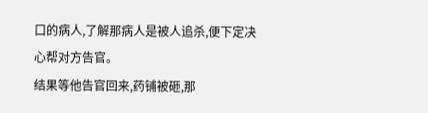口的病人,了解那病人是被人追杀,便下定决心帮对方告官。
结果等他告官回来,药铺被砸,那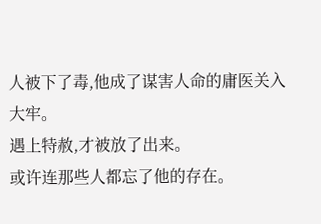人被下了毒,他成了谋害人命的庸医关入大牢。
遇上特赦,才被放了出来。
或许连那些人都忘了他的存在。